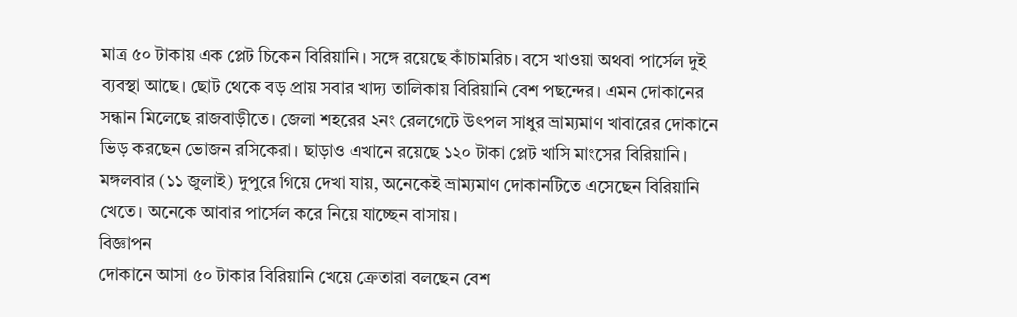মাত্র ৫০ টাকায় এক প্লেট চিকেন বিরিয়ানি। সঙ্গে রয়েছে কাঁচামরিচ। বসে খাওয়া অথবা পার্সেল দুই ব্যবস্থা আছে। ছোট থেকে বড় প্রায় সবার খাদ্য তালিকায় বিরিয়ানি বেশ পছন্দের। এমন দোকানের সন্ধান মিলেছে রাজবাড়ীতে। জেলা শহরের ২নং রেলগেটে উৎপল সাধুর ভ্রাম্যমাণ খাবারের দোকানে ভিড় করছেন ভোজন রসিকেরা। ছাড়াও এখানে রয়েছে ১২০ টাকা প্লেট খাসি মাংসের বিরিয়ানি।
মঙ্গলবার (১১ জুলাই) দুপুরে গিয়ে দেখা যায়, অনেকেই ভ্রাম্যমাণ দোকানটিতে এসেছেন বিরিয়ানি খেতে। অনেকে আবার পার্সেল করে নিয়ে যাচ্ছেন বাসায়।
বিজ্ঞাপন
দোকানে আসা ৫০ টাকার বিরিয়ানি খেয়ে ক্রেতারা বলছেন বেশ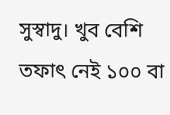সুস্বাদু। খুব বেশি তফাৎ নেই ১০০ বা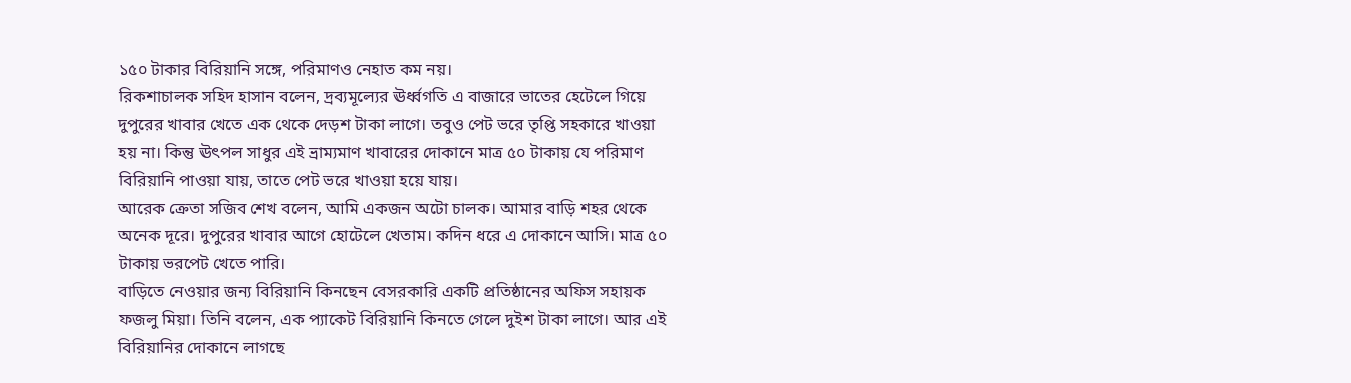১৫০ টাকার বিরিয়ানি সঙ্গে, পরিমাণও নেহাত কম নয়।
রিকশাচালক সহিদ হাসান বলেন, দ্রব্যমূল্যের ঊর্ধ্বগতি এ বাজারে ভাতের হেটেলে গিয়ে দুপুরের খাবার খেতে এক থেকে দেড়শ টাকা লাগে। তবুও পেট ভরে তৃপ্তি সহকারে খাওয়া হয় না। কিন্তু ঊৎপল সাধুর এই ভ্রাম্যমাণ খাবারের দোকানে মাত্র ৫০ টাকায় যে পরিমাণ বিরিয়ানি পাওয়া যায়, তাতে পেট ভরে খাওয়া হয়ে যায়।
আরেক ক্রেতা সজিব শেখ বলেন, আমি একজন অটো চালক। আমার বাড়ি শহর থেকে অনেক দূরে। দুপুরের খাবার আগে হোটেলে খেতাম। কদিন ধরে এ দোকানে আসি। মাত্র ৫০ টাকায় ভরপেট খেতে পারি।
বাড়িতে নেওয়ার জন্য বিরিয়ানি কিনছেন বেসরকারি একটি প্রতিষ্ঠানের অফিস সহায়ক ফজলু মিয়া। তিনি বলেন, এক প্যাকেট বিরিয়ানি কিনতে গেলে দুইশ টাকা লাগে। আর এই বিরিয়ানির দোকানে লাগছে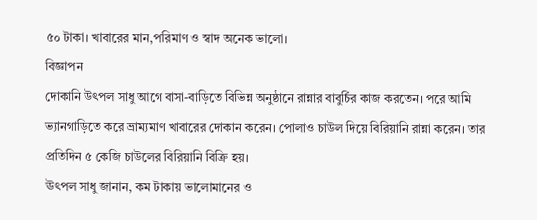৫০ টাকা। খাবারের মান,পরিমাণ ও স্বাদ অনেক ভালো।
বিজ্ঞাপন
দোকানি উৎপল সাধু আগে বাসা-বাড়িতে বিভিন্ন অনুষ্ঠানে রান্নার বাবুর্চির কাজ করতেন। পরে আমি ভ্যানগাড়িতে করে ভ্রাম্যমাণ খাবারের দোকান করেন। পোলাও চাউল দিয়ে বিরিয়ানি রান্না করেন। তার প্রতিদিন ৫ কেজি চাউলের বিরিয়ানি বিক্রি হয়।
ঊৎপল সাধু জানান, কম টাকায় ভালোমানের ও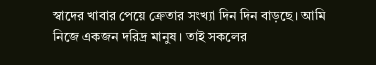স্বাদের খাবার পেয়ে ক্রেতার সংখ্যা দিন দিন বাড়ছে। আমি নিজে একজন দরিদ্র মানুষ। তাই সকলের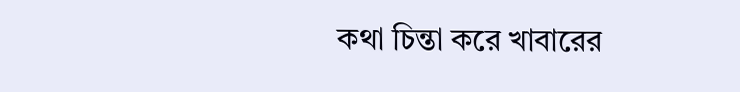কথা চিন্তা করে খাবারের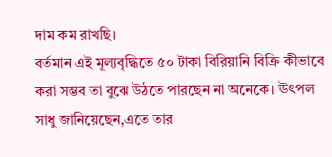দাম কম রাখছি।
বর্তমান এই মূল্যবৃদ্ধিতে ৫০ টাকা বিরিয়ানি বিক্রি কীভাবে করা সম্ভব তা বুঝে উঠতে পারছেন না অনেকে। ঊৎপল সাধু জানিয়েছেন,এতে তার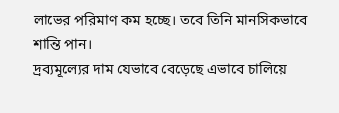লাভের পরিমাণ কম হচ্ছে। তবে তিনি মানসিকভাবে শান্তি পান।
দ্রব্যমূল্যের দাম যেভাবে বেড়েছে এভাবে চালিয়ে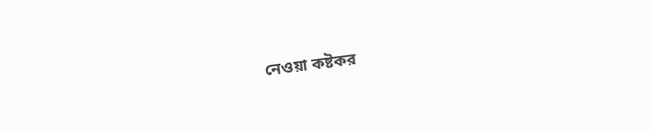নেওয়া কষ্টকর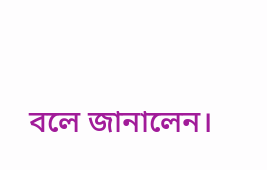বলে জানালেন।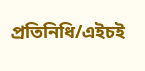প্রতিনিধি/এইচই